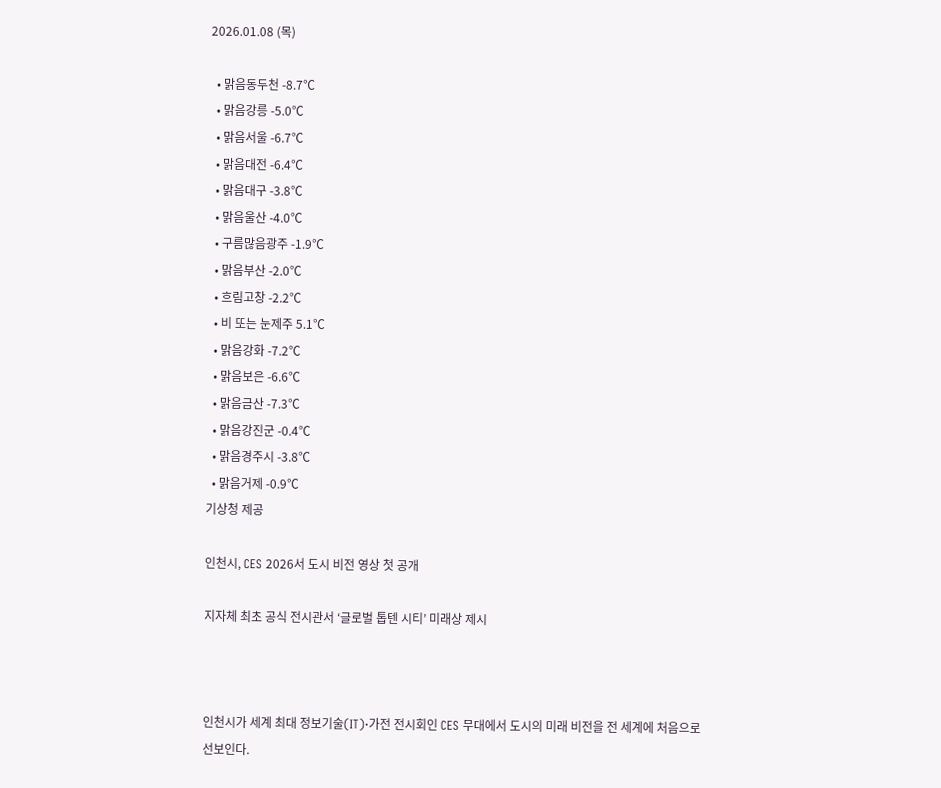2026.01.08 (목)

  • 맑음동두천 -8.7℃
  • 맑음강릉 -5.0℃
  • 맑음서울 -6.7℃
  • 맑음대전 -6.4℃
  • 맑음대구 -3.8℃
  • 맑음울산 -4.0℃
  • 구름많음광주 -1.9℃
  • 맑음부산 -2.0℃
  • 흐림고창 -2.2℃
  • 비 또는 눈제주 5.1℃
  • 맑음강화 -7.2℃
  • 맑음보은 -6.6℃
  • 맑음금산 -7.3℃
  • 맑음강진군 -0.4℃
  • 맑음경주시 -3.8℃
  • 맑음거제 -0.9℃
기상청 제공

인천시, CES 2026서 도시 비전 영상 첫 공개

지자체 최초 공식 전시관서 ‘글로벌 톱텐 시티’ 미래상 제시



인천시가 세계 최대 정보기술(IT)·가전 전시회인 CES 무대에서 도시의 미래 비전을 전 세계에 처음으로 선보인다.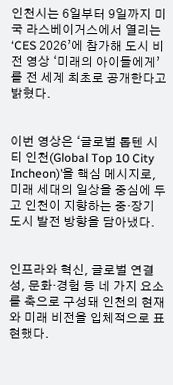인천시는 6일부터 9일까지 미국 라스베이거스에서 열리는 ‘CES 2026’에 참가해 도시 비전 영상 ‘미래의 아이들에게’를 전 세계 최초로 공개한다고 밝혔다.


이번 영상은 ‘글로벌 톱텐 시티 인천(Global Top 10 City Incheon)’을 핵심 메시지로, 미래 세대의 일상을 중심에 두고 인천이 지향하는 중·장기 도시 발전 방향을 담아냈다.


인프라와 혁신, 글로벌 연결성, 문화·경험 등 네 가지 요소를 축으로 구성돼 인천의 현재와 미래 비전을 입체적으로 표현했다.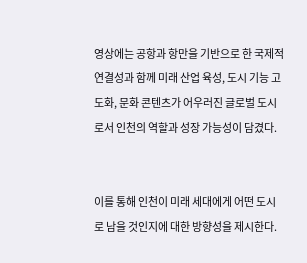영상에는 공항과 항만을 기반으로 한 국제적 연결성과 함께 미래 산업 육성, 도시 기능 고도화, 문화 콘텐츠가 어우러진 글로벌 도시로서 인천의 역할과 성장 가능성이 담겼다.


이를 통해 인천이 미래 세대에게 어떤 도시로 남을 것인지에 대한 방향성을 제시한다.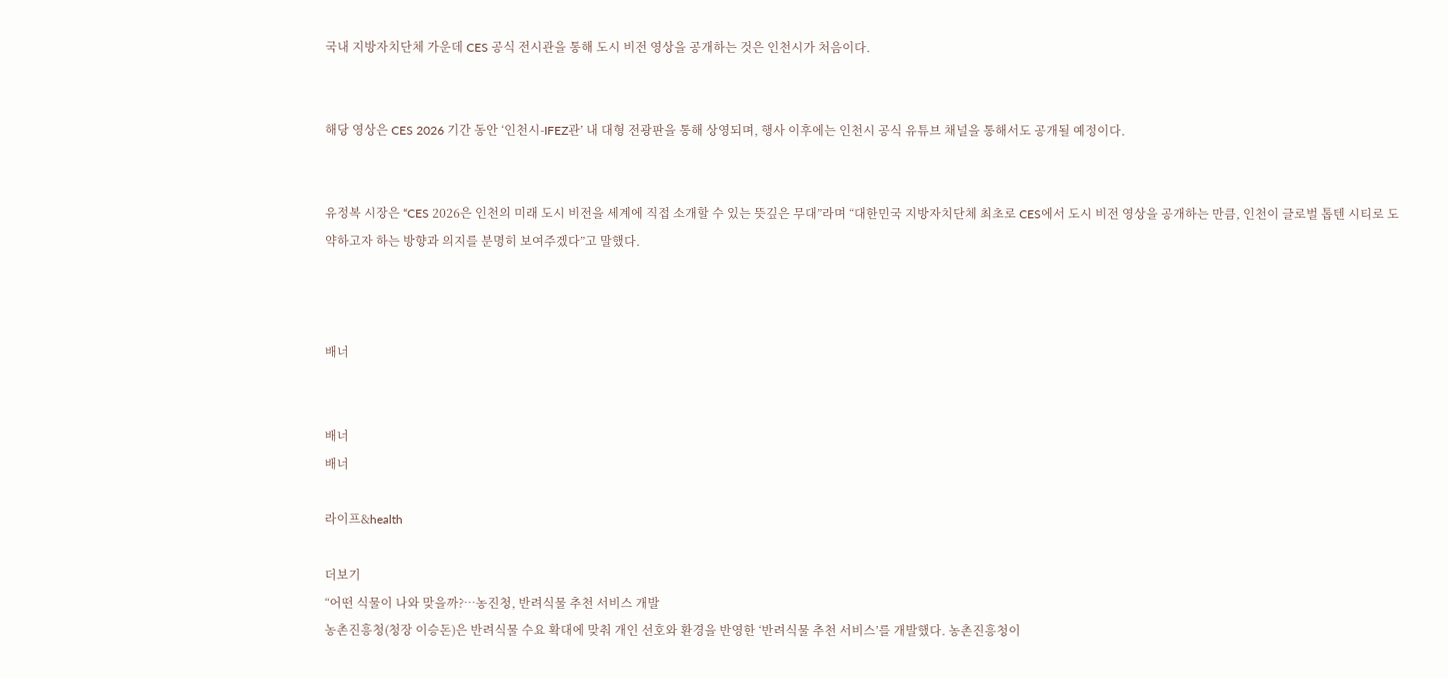국내 지방자치단체 가운데 CES 공식 전시관을 통해 도시 비전 영상을 공개하는 것은 인천시가 처음이다.


해당 영상은 CES 2026 기간 동안 ‘인천시-IFEZ관’ 내 대형 전광판을 통해 상영되며, 행사 이후에는 인천시 공식 유튜브 채널을 통해서도 공개될 예정이다.


유정복 시장은 “CES 2026은 인천의 미래 도시 비전을 세계에 직접 소개할 수 있는 뜻깊은 무대”라며 “대한민국 지방자치단체 최초로 CES에서 도시 비전 영상을 공개하는 만큼, 인천이 글로벌 톱텐 시티로 도약하고자 하는 방향과 의지를 분명히 보여주겠다”고 말했다.



배너


배너
배너

라이프&health

더보기
“어떤 식물이 나와 맞을까?…농진청, 반려식물 추천 서비스 개발
농촌진흥청(청장 이승돈)은 반려식물 수요 확대에 맞춰 개인 선호와 환경을 반영한 ‘반려식물 추천 서비스’를 개발했다. 농촌진흥청이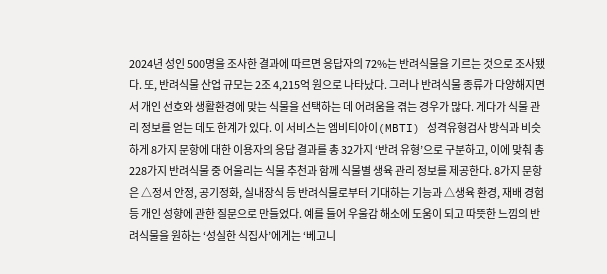2024년 성인 500명을 조사한 결과에 따르면 응답자의 72%는 반려식물을 기르는 것으로 조사됐다. 또, 반려식물 산업 규모는 2조 4,215억 원으로 나타났다. 그러나 반려식물 종류가 다양해지면서 개인 선호와 생활환경에 맞는 식물을 선택하는 데 어려움을 겪는 경우가 많다. 게다가 식물 관리 정보를 얻는 데도 한계가 있다. 이 서비스는 엠비티아이(MBTI) 성격유형검사 방식과 비슷하게 8가지 문항에 대한 이용자의 응답 결과를 총 32가지 ‘반려 유형’으로 구분하고, 이에 맞춰 총 228가지 반려식물 중 어울리는 식물 추천과 함께 식물별 생육 관리 정보를 제공한다. 8가지 문항은 △정서 안정, 공기정화, 실내장식 등 반려식물로부터 기대하는 기능과 △생육 환경, 재배 경험 등 개인 성향에 관한 질문으로 만들었다. 예를 들어 우울감 해소에 도움이 되고 따뜻한 느낌의 반려식물을 원하는 ‘성실한 식집사’에게는 ‘베고니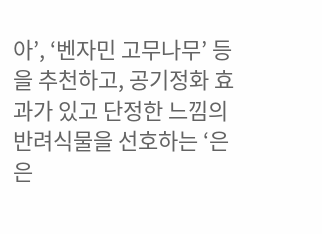아’, ‘벤자민 고무나무’ 등을 추천하고, 공기정화 효과가 있고 단정한 느낌의 반려식물을 선호하는 ‘은은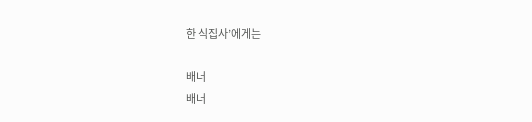한 식집사’에게는

배너
배너